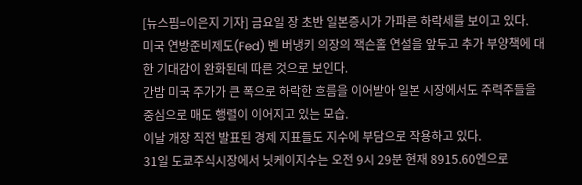[뉴스핌=이은지 기자] 금요일 장 초반 일본증시가 가파른 하락세를 보이고 있다.
미국 연방준비제도(Fed) 벤 버냉키 의장의 잭슨홀 연설을 앞두고 추가 부양책에 대한 기대감이 완화된데 따른 것으로 보인다.
간밤 미국 주가가 큰 폭으로 하락한 흐름을 이어받아 일본 시장에서도 주력주들을 중심으로 매도 행렬이 이어지고 있는 모습.
이날 개장 직전 발표된 경제 지표들도 지수에 부담으로 작용하고 있다.
31일 도쿄주식시장에서 닛케이지수는 오전 9시 29분 현재 8915.60엔으로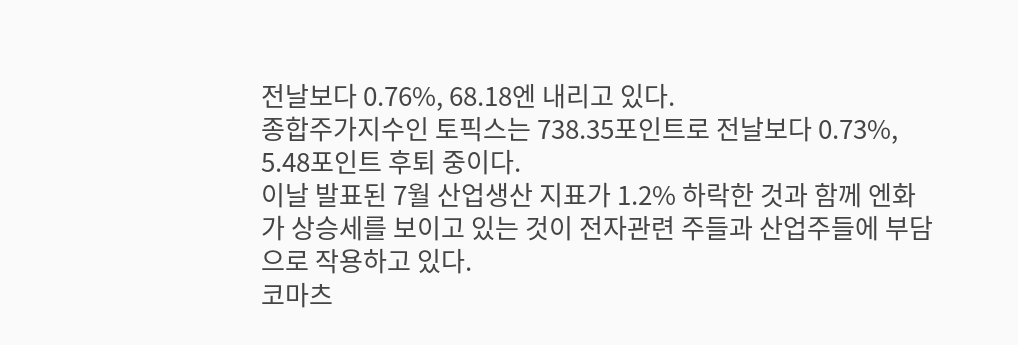전날보다 0.76%, 68.18엔 내리고 있다.
종합주가지수인 토픽스는 738.35포인트로 전날보다 0.73%, 5.48포인트 후퇴 중이다.
이날 발표된 7월 산업생산 지표가 1.2% 하락한 것과 함께 엔화가 상승세를 보이고 있는 것이 전자관련 주들과 산업주들에 부담으로 작용하고 있다.
코마츠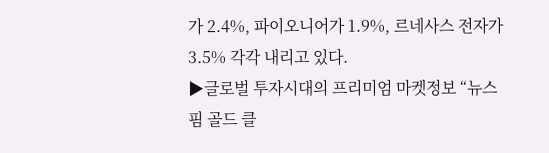가 2.4%, 파이오니어가 1.9%, 르네사스 전자가 3.5% 각각 내리고 있다.
▶글로벌 투자시대의 프리미엄 마켓정보 “뉴스핌 골드 클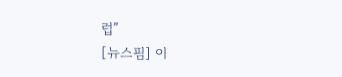럽”
[뉴스핌] 이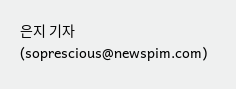은지 기자 (soprescious@newspim.com)